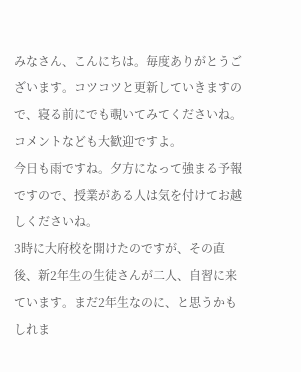みなさん、こんにちは。毎度ありがとうございます。コツコツと更新していきますので、寝る前にでも覗いてみてくださいね。コメントなども大歓迎ですよ。
今日も雨ですね。夕方になって強まる予報ですので、授業がある人は気を付けてお越しくださいね。
3時に大府校を開けたのですが、その直後、新2年生の生徒さんが二人、自習に来ています。まだ2年生なのに、と思うかもしれま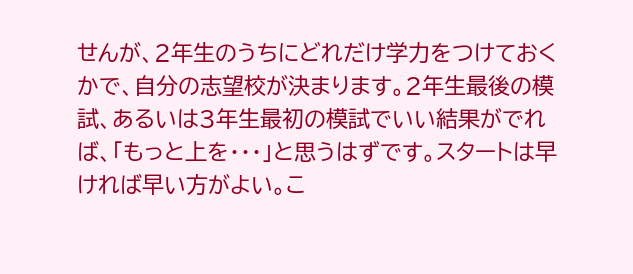せんが、2年生のうちにどれだけ学力をつけておくかで、自分の志望校が決まります。2年生最後の模試、あるいは3年生最初の模試でいい結果がでれば、「もっと上を・・・」と思うはずです。スタートは早ければ早い方がよい。こ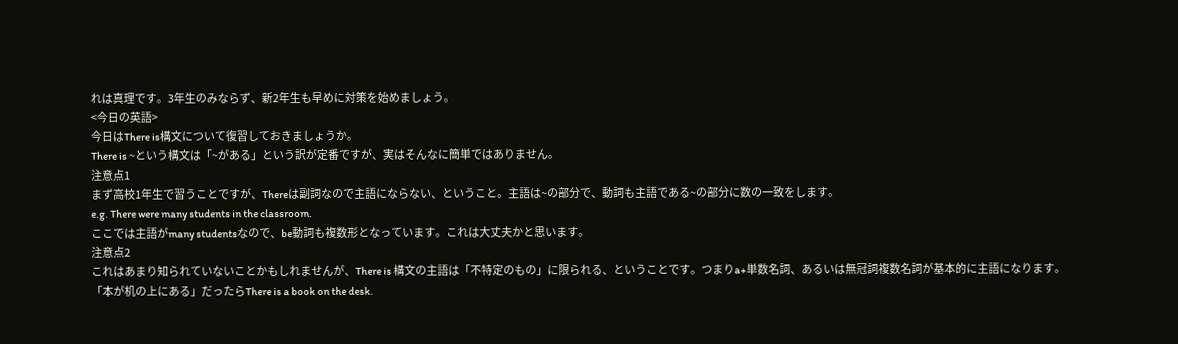れは真理です。3年生のみならず、新2年生も早めに対策を始めましょう。
<今日の英語>
今日はThere is構文について復習しておきましょうか。
There is ~という構文は「~がある」という訳が定番ですが、実はそんなに簡単ではありません。
注意点1
まず高校1年生で習うことですが、Thereは副詞なので主語にならない、ということ。主語は~の部分で、動詞も主語である~の部分に数の一致をします。
e.g. There were many students in the classroom.
ここでは主語がmany studentsなので、be動詞も複数形となっています。これは大丈夫かと思います。
注意点2
これはあまり知られていないことかもしれませんが、There is 構文の主語は「不特定のもの」に限られる、ということです。つまりa+単数名詞、あるいは無冠詞複数名詞が基本的に主語になります。
「本が机の上にある」だったらThere is a book on the desk.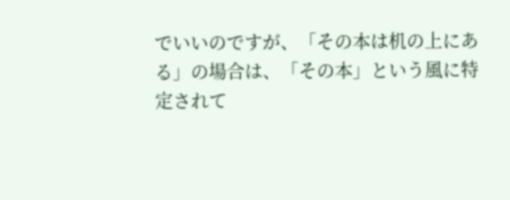でいいのですが、「その本は机の上にある」の場合は、「その本」という風に特定されて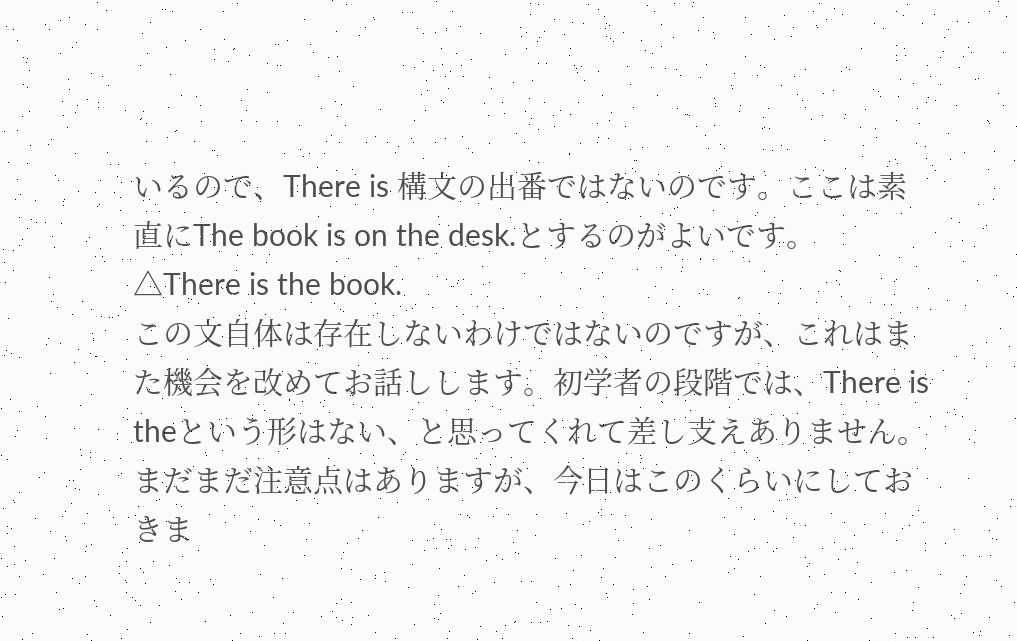いるので、There is 構文の出番ではないのです。ここは素直にThe book is on the desk.とするのがよいです。
△There is the book.
この文自体は存在しないわけではないのですが、これはまた機会を改めてお話しします。初学者の段階では、There is theという形はない、と思ってくれて差し支えありません。
まだまだ注意点はありますが、今日はこのくらいにしておきま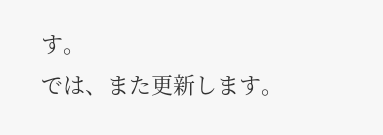す。
では、また更新します。